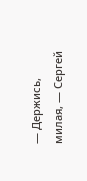— Держись, милая, — Сергей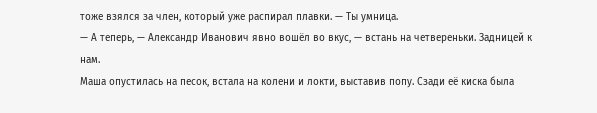тоже взялся за член, который уже распирал плавки. — Ты умница.
— А теперь, — Александр Иванович явно вошёл во вкус, — встань на четвереньки. Задницей к нам.
Маша опустилась на песок, встала на колени и локти, выставив попу. Сзади её киска была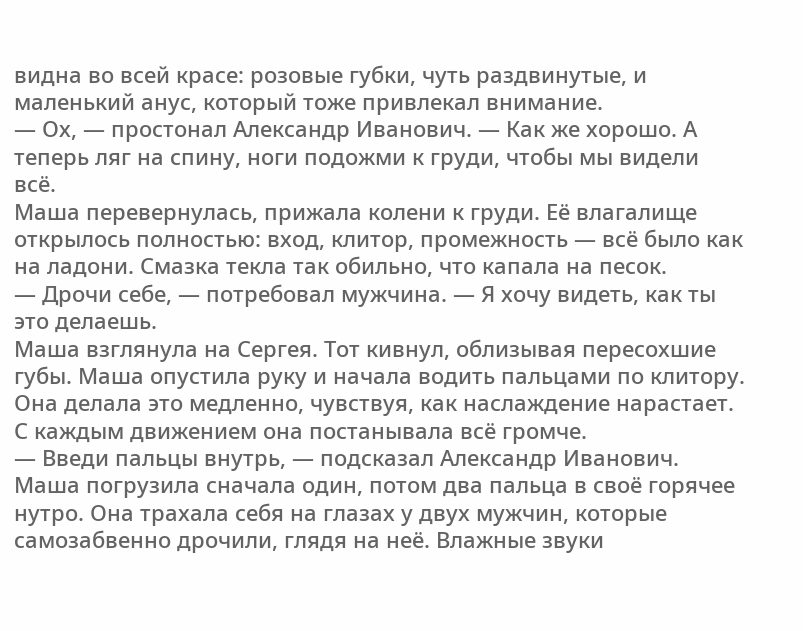видна во всей красе: розовые губки, чуть раздвинутые, и маленький анус, который тоже привлекал внимание.
— Ох, — простонал Александр Иванович. — Как же хорошо. А теперь ляг на спину, ноги подожми к груди, чтобы мы видели всё.
Маша перевернулась, прижала колени к груди. Её влагалище открылось полностью: вход, клитор, промежность — всё было как на ладони. Смазка текла так обильно, что капала на песок.
— Дрочи себе, — потребовал мужчина. — Я хочу видеть, как ты это делаешь.
Маша взглянула на Сергея. Тот кивнул, облизывая пересохшие губы. Маша опустила руку и начала водить пальцами по клитору. Она делала это медленно, чувствуя, как наслаждение нарастает. С каждым движением она постанывала всё громче.
— Введи пальцы внутрь, — подсказал Александр Иванович.
Маша погрузила сначала один, потом два пальца в своё горячее нутро. Она трахала себя на глазах у двух мужчин, которые самозабвенно дрочили, глядя на неё. Влажные звуки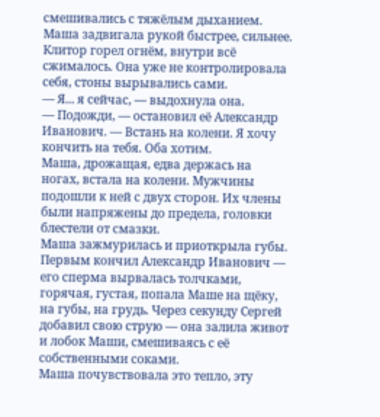смешивались с тяжёлым дыханием.
Маша задвигала рукой быстрее, сильнее. Клитор горел огнём, внутри всё сжималось. Она уже не контролировала себя, стоны вырывались сами.
— Я... я сейчас, — выдохнула она.
— Подожди, — остановил её Александр Иванович. — Встань на колени. Я хочу кончить на тебя. Оба хотим.
Маша, дрожащая, едва держась на ногах, встала на колени. Мужчины подошли к ней с двух сторон. Их члены были напряжены до предела, головки блестели от смазки.
Маша зажмурилась и приоткрыла губы. Первым кончил Александр Иванович — его сперма вырвалась толчками, горячая, густая, попала Маше на щёку, на губы, на грудь. Через секунду Сергей добавил свою струю — она залила живот и лобок Маши, смешиваясь с её собственными соками.
Маша почувствовала это тепло, эту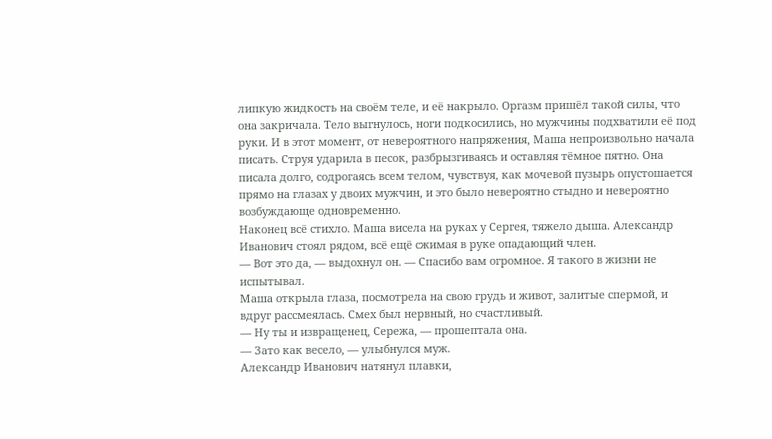липкую жидкость на своём теле, и её накрыло. Оргазм пришёл такой силы, что она закричала. Тело выгнулось, ноги подкосились, но мужчины подхватили её под руки. И в этот момент, от невероятного напряжения, Маша непроизвольно начала писать. Струя ударила в песок, разбрызгиваясь и оставляя тёмное пятно. Она писала долго, содрогаясь всем телом, чувствуя, как мочевой пузырь опустошается прямо на глазах у двоих мужчин, и это было невероятно стыдно и невероятно возбуждающе одновременно.
Наконец всё стихло. Маша висела на руках у Сергея, тяжело дыша. Александр Иванович стоял рядом, всё ещё сжимая в руке опадающий член.
— Вот это да, — выдохнул он. — Спасибо вам огромное. Я такого в жизни не испытывал.
Маша открыла глаза, посмотрела на свою грудь и живот, залитые спермой, и вдруг рассмеялась. Смех был нервный, но счастливый.
— Ну ты и извращенец, Сережа, — прошептала она.
— Зато как весело, — улыбнулся муж.
Александр Иванович натянул плавки,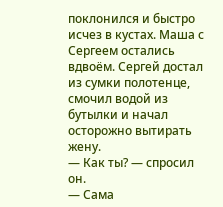поклонился и быстро исчез в кустах. Маша с Сергеем остались вдвоём. Сергей достал из сумки полотенце, смочил водой из бутылки и начал осторожно вытирать жену.
— Как ты? — спросил он.
— Сама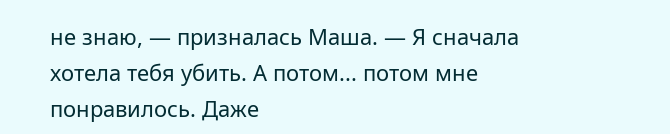не знаю, — призналась Маша. — Я сначала хотела тебя убить. А потом... потом мне понравилось. Даже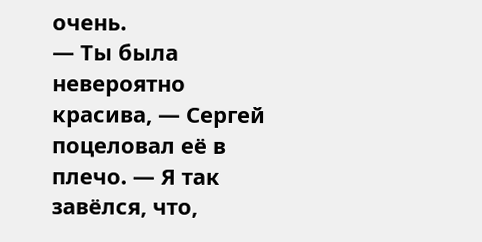очень.
— Ты была невероятно красива, — Сергей поцеловал её в плечо. — Я так завёлся, что,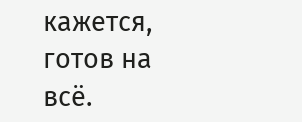кажется, готов на всё.